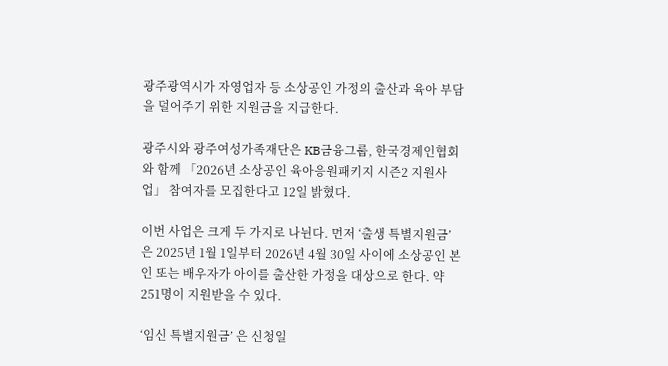광주광역시가 자영업자 등 소상공인 가정의 출산과 육아 부담을 덜어주기 위한 지원금을 지급한다.

광주시와 광주여성가족재단은 KB금융그룹, 한국경제인협회와 함께 「2026년 소상공인 육아응원패키지 시즌2 지원사업」 참여자를 모집한다고 12일 밝혔다.

이번 사업은 크게 두 가지로 나뉜다. 먼저 ‘출생 특별지원금’ 은 2025년 1월 1일부터 2026년 4월 30일 사이에 소상공인 본인 또는 배우자가 아이를 출산한 가정을 대상으로 한다. 약 251명이 지원받을 수 있다.

‘임신 특별지원금’ 은 신청일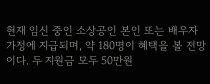현재 임신 중인 소상공인 본인 또는 배우자 가정에 지급되며, 약 180명이 혜택을 볼 전망이다. 두 지원금 모두 50만원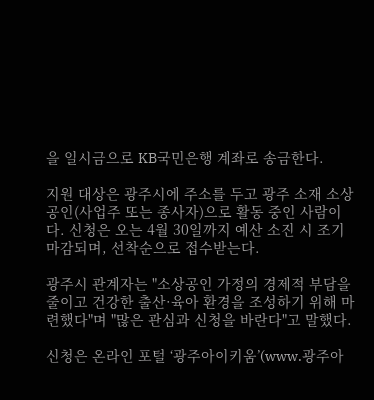을 일시금으로 KB국민은행 계좌로 송금한다.

지원 대상은 광주시에 주소를 두고 광주 소재 소상공인(사업주 또는 종사자)으로 활동 중인 사람이다. 신청은 오는 4월 30일까지 예산 소진 시 조기 마감되며, 선착순으로 접수받는다.

광주시 관계자는 "소상공인 가정의 경제적 부담을 줄이고 건강한 출산·육아 환경을 조성하기 위해 마련했다"며 "많은 관심과 신청을 바란다"고 말했다.

신청은 온라인 포털 ‘광주아이키움’(www.광주아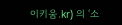이키움.kr) 의 ‘소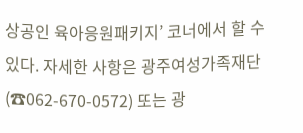상공인 육아응원패키지’ 코너에서 할 수 있다. 자세한 사항은 광주여성가족재단(☎062-670-0572) 또는 광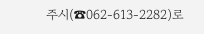주시(☎062-613-2282)로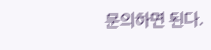문의하면 된다.